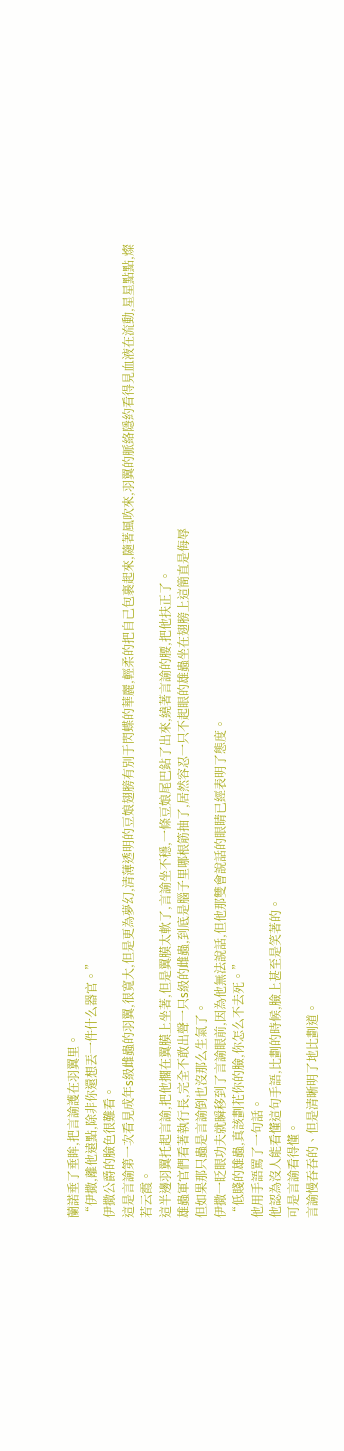蘭諾垂了垂眸,把言諭護在羽翼里。
“伊撒,離他遠點,除非你還想丟一件什么器官。”
伊撒公爵的臉色很難看。
這是言諭第一次看見成年s級雌蟲的羽翼,很寬大,但是更為夢幻,清薄透明的豆娘翅膀有別于閃蝶的華麗,輕柔的把自己包裹起來,隨著風吹來,羽翼的脈絡隱約看得見血液在流動,星星點點,燦若云霞。
這半邊羽翼托起言諭,把他擱在翼膜上坐著,但是翼膜太軟了,言諭坐不穩,一條豆娘尾巴鉆了出來,繞著言諭的腰,把他扶正了。
雄蟲軍官們看著執行長,完全不敢出聲一只s級的雌蟲,到底是腦子里哪根筋抽了,居然容忍一只不起眼的雄蟲坐在翅膀上這簡直是侮辱
但如果那只蟲是言諭倒也沒那么生氣了。
伊撒一眨眼功夫就瞬移到了言諭眼前,因為他無法說話,但他那雙會說話的眼睛已經表明了態度。
“低賤的雄蟲,真該劃花你的臉,你怎么不去死。”
他用手語罵了一句話。
他認為沒人能看懂這句手語,比劃的時候,臉上甚至是笑著的。
可是言諭看得懂。
言諭慢吞吞的、但是清晰明了地比劃道。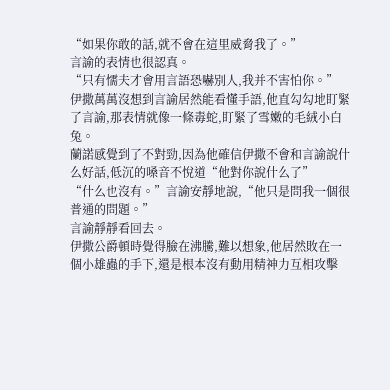“如果你敢的話,就不會在這里威脅我了。”
言諭的表情也很認真。
“只有懦夫才會用言語恐嚇別人,我并不害怕你。”
伊撒萬萬沒想到言諭居然能看懂手語,他直勾勾地盯緊了言諭,那表情就像一條毒蛇,盯緊了雪嫩的毛絨小白兔。
蘭諾感覺到了不對勁,因為他確信伊撒不會和言諭說什么好話,低沉的嗓音不悅道“他對你說什么了”
“什么也沒有。”言諭安靜地說,“他只是問我一個很普通的問題。”
言諭靜靜看回去。
伊撒公爵頓時覺得臉在沸騰,難以想象,他居然敗在一個小雄蟲的手下,還是根本沒有動用精神力互相攻擊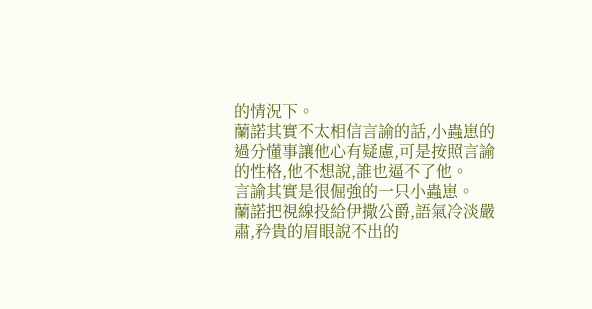的情況下。
蘭諾其實不太相信言諭的話,小蟲崽的過分懂事讓他心有疑慮,可是按照言諭的性格,他不想說,誰也逼不了他。
言諭其實是很倔強的一只小蟲崽。
蘭諾把視線投給伊撒公爵,語氣冷淡嚴肅,矜貴的眉眼說不出的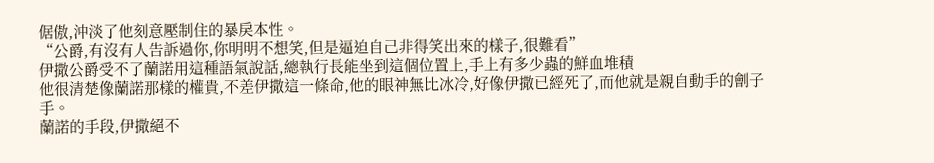倨傲,沖淡了他刻意壓制住的暴戾本性。
“公爵,有沒有人告訴過你,你明明不想笑,但是逼迫自己非得笑出來的樣子,很難看”
伊撒公爵受不了蘭諾用這種語氣說話,總執行長能坐到這個位置上,手上有多少蟲的鮮血堆積
他很清楚像蘭諾那樣的權貴,不差伊撒這一條命,他的眼神無比冰冷,好像伊撒已經死了,而他就是親自動手的劊子手。
蘭諾的手段,伊撒絕不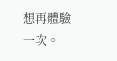想再體驗一次。